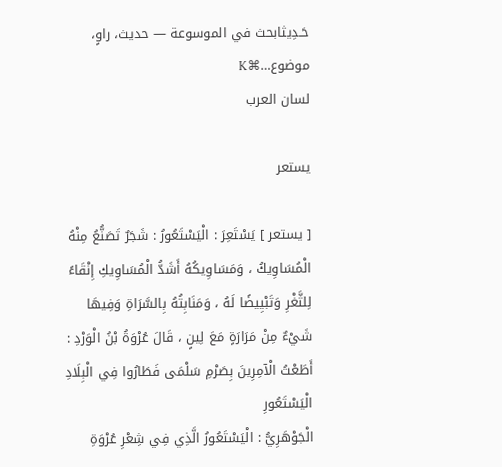حَـدِيثابحث في الموسوعة — حديث، راوٍ، موضوع…⌘K
لسان العرب

يستعر

[ يستعر ] يَسْتَعِرَ : الْيَسْتَعُورُ : شَجَرٌ تَصَنُّعُ مِنْهُ الْمُسَاوِيكُ ، وَمَسَاوِيكُهُ أَشَدُّ الْمُسَاوِيكِ إِنْقَاءً لِلثَّغْرِ وَتَبْيِيضًا لَهُ ، وَمَنَابِتُهُ بِالسَّرَاةِ وَفِيهَا شَيْءٌ مِنْ مَرَارَةٍ مَعَ لِينٍ ، قَالَ عُرْوَةُ بْنُ الْوَرْدِ :
أَطَعْتُ الْآمِرِينَ بِصَرْمِ سَلْمَى فَطَارُوا فِي الْبِلَادِ الْيَسْتَعُورِ
الْجَوْهَرِيُّ : الْيَسْتَعُورُ الَّذِي فِي شِعْرِ عُرْوَةِ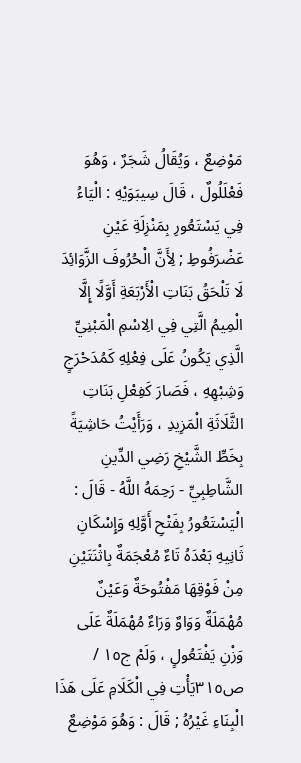مَوْضِعٌ ، وَيُقَالُ شَجَرٌ ، وَهُوَ فَعْلَلُولٌ ، قَالَ سِيبَوَيْهِ : الْيَاءُ فِي يَسْتَعُورِ بِمَنْزِلَةِ عَيْنِ عَضْرَفُوطِ ; لِأَنَّ الْحُرُوفَ الزَّوَائِدَ لَا تَلْحَقُ بَنَاتِ الْأَرْبَعَةِ أَوَّلًا إِلَّا الْمِيمُ الَّتِي فِي الِاسْمِ الْمَبْنِيِّ الَّذِي يَكُونُ عَلَى فِعْلِهِ كَمُدَحْرَجٍ وَشِبْهِهِ ، فَصَارَ كَفِعْلِ بَنَاتِ الثَّلَاثَةِ الْمَزِيدِ ، وَرَأَيْتُ حَاشِيَةً بِخَطِّ الشَّيْخِ رَضِي الدِّينِ الشَّاطِبِيِّ - رَحِمَهُ اللَّهُ - قَالَ : الْيَسْتَعُورُ بِفَتْحِ أَوَّلِهِ وَإِسْكَانِ ثَانِيهِ بَعْدَهُ تَاءٌ مُعْجَمَةٌ بِاثْنَتَيْنِ مِنْ فَوْقِهَا مَفْتُوحَةٌ وَعَيْنٌ مُهْمَلَةٌ وَوَاوٌ وَرَاءٌ مُهْمَلَةٌ عَلَى وَزْنِ يَفْتَعُولٍ ، وَلَمْ ج١٥ / ص٣١٥يَأْتِ فِي الْكَلَامِ عَلَى هَذَا الْبِنَاءِ غَيْرُهُ ; قَالَ : وَهُوَ مَوْضِعٌ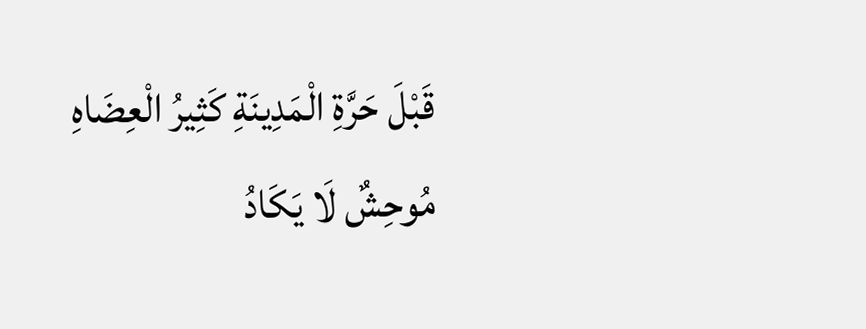قَبْلَ حَرَّةِ الْمَدِينَةِ كَثِيرُ الْعِضَاهِ مُوحِشٌ لَا يَكَادُ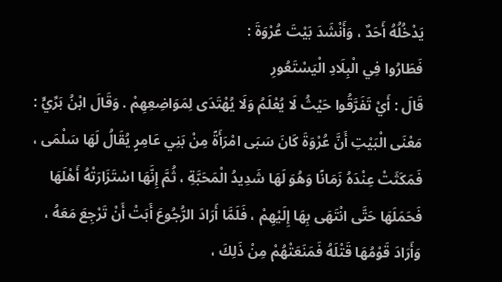يَدْخُلُهُ أَحَدٌ ، وَأَنْشَدَ بَيْتَ عُرْوَةَ :
فَطَارُوا فِي الْبِلَادِ الْيَسْتَعُورِ
قَالَ : أَيْ تَفَرَّقُوا حَيْثُ لَا يُعْلَمُ وَلَا يُهْتَدَى لِمَوَاضِعِهِمْ . وَقَالَ ابْنُ بَرِّيٍّ : مَعْنَى الْبَيْتِ أَنَّ عُرْوَةَ كَانَ سَبَى امْرَأَةً مِنْ بَنِي عَامِرٍ يُقَالُ لَهَا سَلْمَى ، فَمَكَثَتْ عِنْدَهُ زَمَانًا وَهُوَ لَهَا شَدِيدُ الْمَحَبَّةِ ، ثُمَّ إِنَّهَا اسْتَزَارَتْهُ أَهْلَهَا فَحَمَلَهَا حَتَّى انْتَهَى بِهَا إِلَيْهِمْ ، فَلَمَّا أَرَادَ الرُّجُوعَ أَبَتْ أَنْ تَرْجِعَ مَعَهُ ، وَأَرَادَ قَوْمُهَا قَتْلَهُ فَمَنَعَتْهُمْ مِنْ ذَلِكَ ،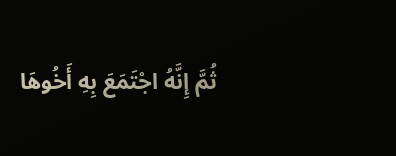ثُمَّ إِنَّهُ اجْتَمَعَ بِهِ أَخُوهَا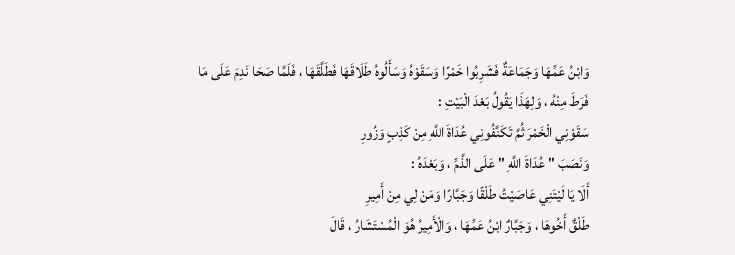وَابْنُ عَمِّهَا وَجَمَاعَةٌ فَشَرِبُوا خَمْرًا وَسَقَوْهُ وَسَأَلُوهُ طَلَاقَهَا فَطَلَّقَهَا ، فَلَمَّا صَحَا نَدِمَ عَلَى مَا فَرَطَ مِنْهُ ، وَلِهَذَا يَقُولُ بَعْدَ الْبَيْتِ :
سَقَوْنِي الْخَمْرَ ثُمَّ تَكَنَّفُونِي عُدَاةَ اللَّهِ مِنْ كَذِبٍ وَزُورِ
وَنَصَبَ " عُدَاةَ اللَّهِ " عَلَى الذَّمِّ ، وَبَعْدَهُ :
أَلَا يَا لَيْتَنِي عَاصَيْتُ طَلْقًا وَجَبَّارًا وَمَنْ لِي مِنْ أَمِيرِ
طَلْقٌ أَخُوهَا ، وَجَبَّارٌ ابْنُ عَمِّهَا ، وَالْأَمِيرُ هُوَ الْمُسْتَشَارُ ، قَالَ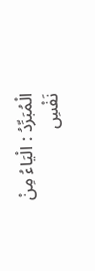الْمُبَرِّدُ : الْيَاءُ مِنْ نَفْسِ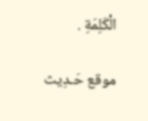الْكَلِمَةِ .

موقع حَـدِيث